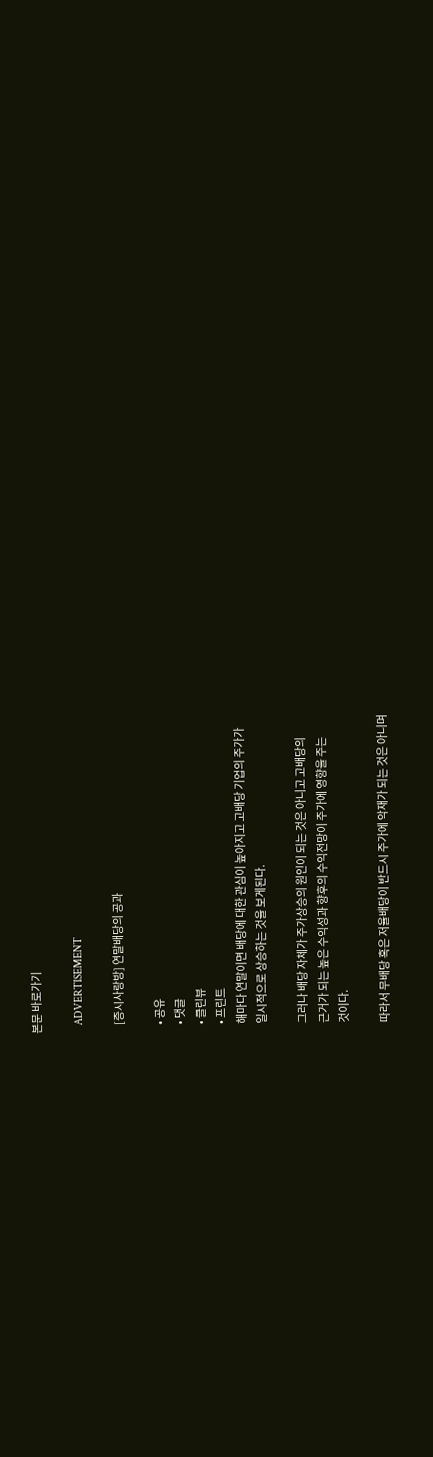본문 바로가기

    ADVERTISEMENT

    [증시사랑방] 연말배당의 공과

    • 공유
    • 댓글
    • 클린뷰
    • 프린트
    해마다 연말이면 배당에 대한 관심이 높아지고 고배당 기업의 주가가
    일시적으로 상승하는 것을 보게된다.

    그러나 배당 자체가 주가상승의 원인이 되는 것은 아니고 고배당의
    근거가 되는 높은 수익성과 향후의 수익전망이 주가에 영향을 주는
    것이다.

    따라서 무배당 혹은 저율배당이 반드시 주가에 악재가 되는 것은 아니며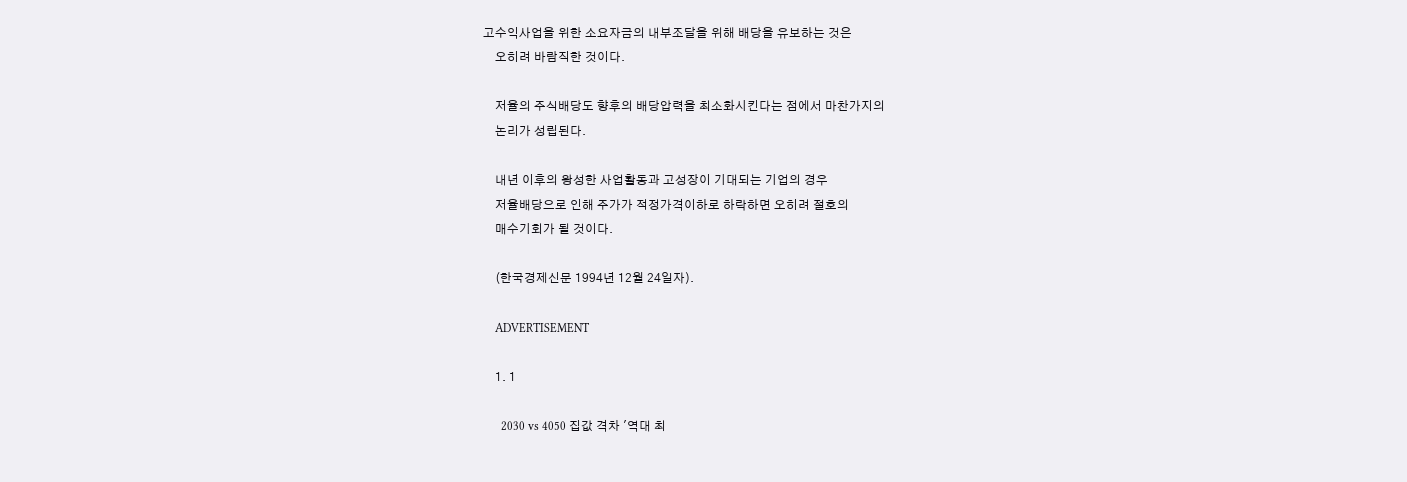고수익사업을 위한 소요자금의 내부조달을 위해 배당을 유보하는 것은
    오히려 바람직한 것이다.

    저율의 주식배당도 향후의 배당압력을 최소화시킨다는 점에서 마찬가지의
    논리가 성립된다.

    내년 이후의 왕성한 사업활동과 고성장이 기대되는 기업의 경우
    저율배당으로 인해 주가가 적정가격이하로 하락하면 오히려 절호의
    매수기회가 될 것이다.

    (한국경제신문 1994년 12월 24일자).

    ADVERTISEMENT

    1. 1

      2030 vs 4050 집값 격차 '역대 최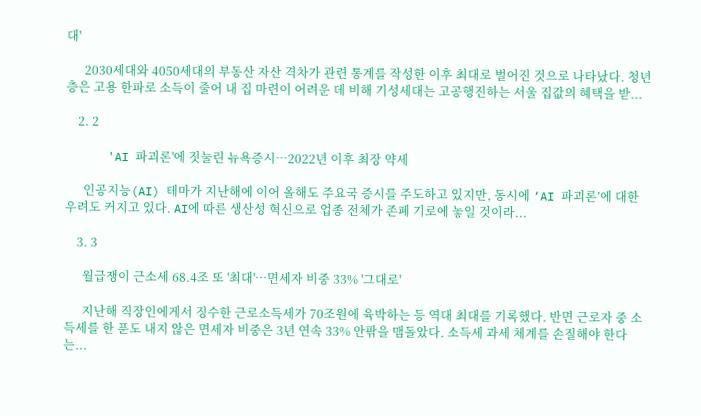대'

      2030세대와 4050세대의 부동산 자산 격차가 관련 통계를 작성한 이후 최대로 벌어진 것으로 나타났다. 청년층은 고용 한파로 소득이 줄어 내 집 마련이 어려운 데 비해 기성세대는 고공행진하는 서울 집값의 혜택을 받...

    2. 2

      'AI 파괴론'에 짓눌린 뉴욕증시…2022년 이후 최장 약세

      인공지능(AI) 테마가 지난해에 이어 올해도 주요국 증시를 주도하고 있지만, 동시에 ‘AI 파괴론’에 대한 우려도 커지고 있다. AI에 따른 생산성 혁신으로 업종 전체가 존폐 기로에 놓일 것이라...

    3. 3

      월급쟁이 근소세 68.4조 또 '최대'…면세자 비중 33% '그대로'

      지난해 직장인에게서 징수한 근로소득세가 70조원에 육박하는 등 역대 최대를 기록했다. 반면 근로자 중 소득세를 한 푼도 내지 않은 면세자 비중은 3년 연속 33% 안팎을 맴돌았다. 소득세 과세 체계를 손질해야 한다는...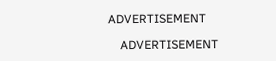ADVERTISEMENT

    ADVERTISEMENT